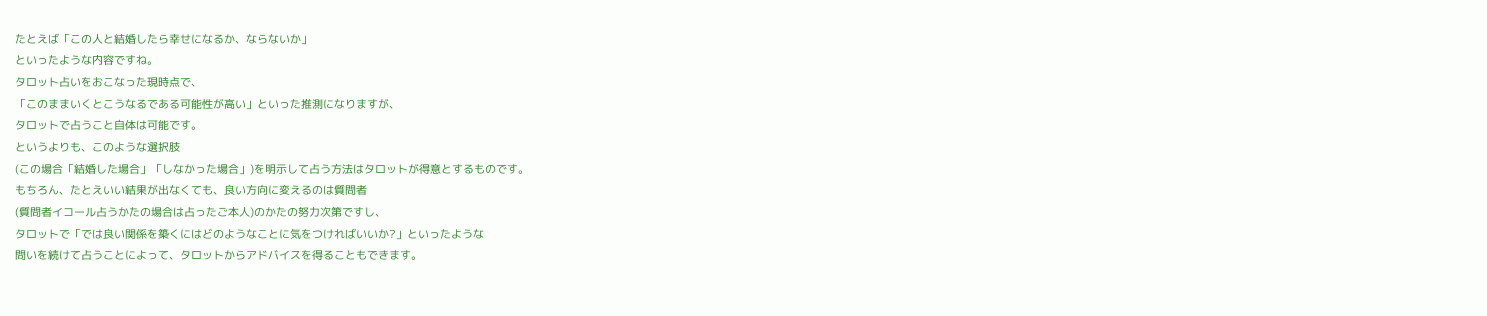たとえば「この人と結婚したら幸せになるか、ならないか」
といったような内容ですね。
タロット占いをおこなった現時点で、
「このままいくとこうなるである可能性が高い」といった推測になりますが、
タロットで占うこと自体は可能です。
というよりも、このような選択肢
(この場合「結婚した場合」「しなかった場合」)を明示して占う方法はタロットが得意とするものです。
もちろん、たとえいい結果が出なくても、良い方向に変えるのは質問者
(質問者イコール占うかたの場合は占ったご本人)のかたの努力次第ですし、
タロットで「では良い関係を築くにはどのようなことに気をつければいいか?」といったような
問いを続けて占うことによって、タロットからアドバイスを得ることもできます。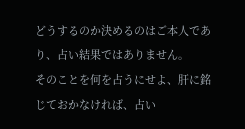どうするのか決めるのはご本人であり、占い結果ではありません。
そのことを何を占うにせよ、肝に銘じておかなければ、占い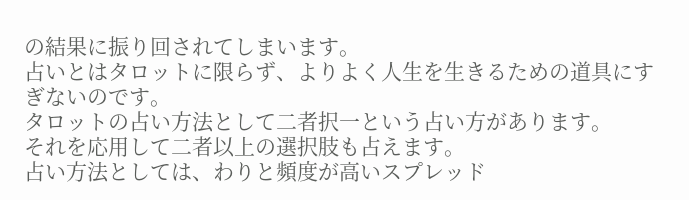の結果に振り回されてしまいます。
占いとはタロットに限らず、よりよく人生を生きるための道具にすぎないのです。
タロットの占い方法として二者択一という占い方があります。
それを応用して二者以上の選択肢も占えます。
占い方法としては、わりと頻度が高いスプレッド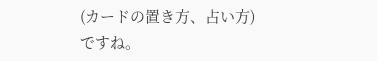(カードの置き方、占い方)ですね。